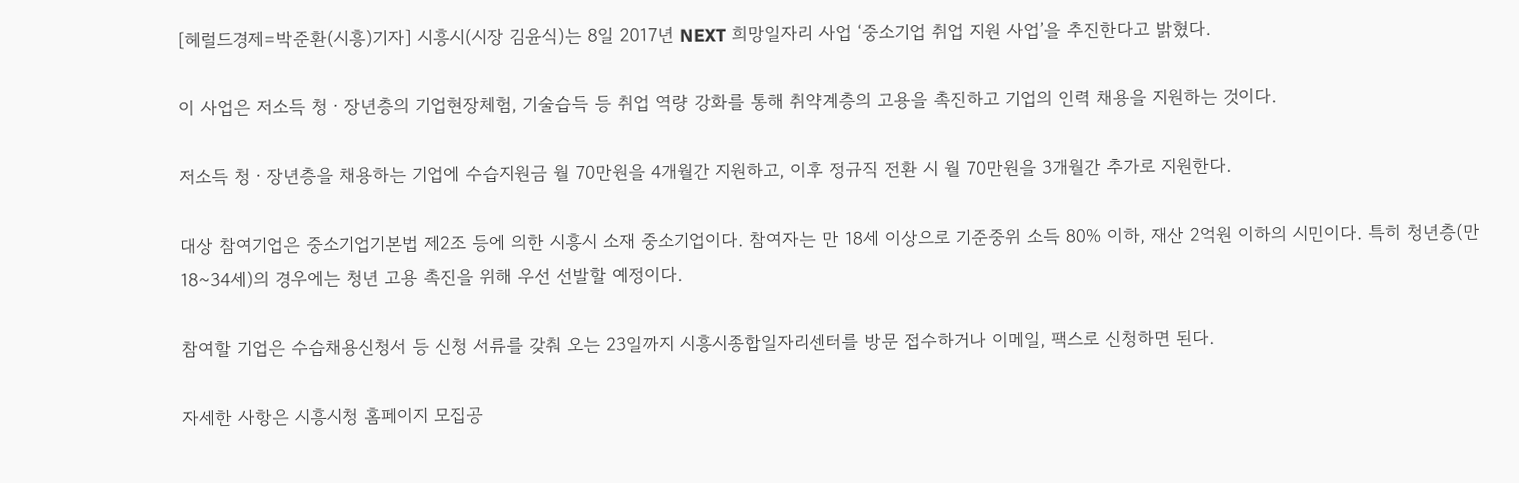[헤럴드경제=박준환(시흥)기자] 시흥시(시장 김윤식)는 8일 2017년 NEXT 희망일자리 사업 ‘중소기업 취업 지원 사업’을 추진한다고 밝혔다.

이 사업은 저소득 청ㆍ장년층의 기업현장체험, 기술습득 등 취업 역량 강화를 통해 취약계층의 고용을 촉진하고 기업의 인력 채용을 지원하는 것이다.

저소득 청ㆍ장년층을 채용하는 기업에 수습지원금 월 70만원을 4개월간 지원하고, 이후 정규직 전환 시 월 70만원을 3개월간 추가로 지원한다.

대상 참여기업은 중소기업기본법 제2조 등에 의한 시흥시 소재 중소기업이다. 참여자는 만 18세 이상으로 기준중위 소득 80% 이하, 재산 2억원 이하의 시민이다. 특히 청년층(만 18~34세)의 경우에는 청년 고용 촉진을 위해 우선 선발할 예정이다.

참여할 기업은 수습채용신청서 등 신청 서류를 갖춰 오는 23일까지 시흥시종합일자리센터를 방문 접수하거나 이메일, 팩스로 신청하면 된다.

자세한 사항은 시흥시청 홈페이지 모집공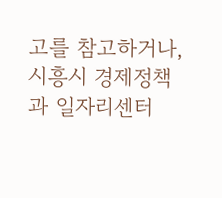고를 참고하거나, 시흥시 경제정책과 일자리센터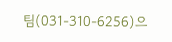팀(031-310-6256)으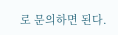로 문의하면 된다.